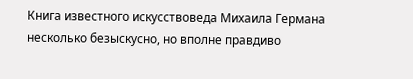Книга известного искусствоведа Михаила Германа несколько безыскусно, но вполне правдиво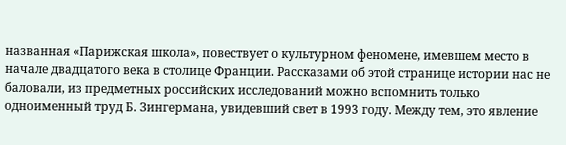названная «Парижская школа», повествует о культурном феномене, имевшем место в начале двадцатого века в столице Франции. Рассказами об этой странице истории нас не баловали, из предметных российских исследований можно вспомнить только одноименный труд Б. Зингермана, увидевший свет в 1993 году. Между тем, это явление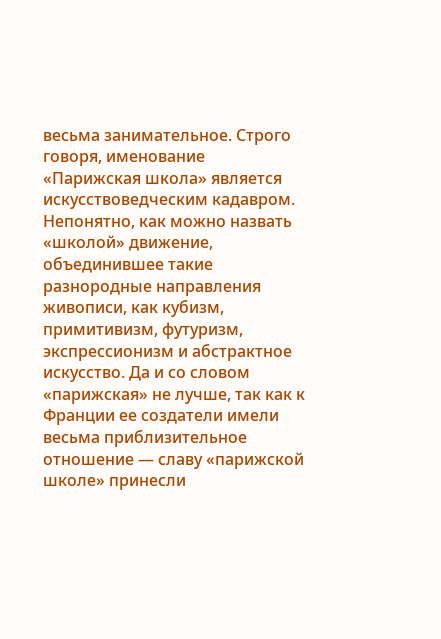весьма занимательное. Строго говоря, именование «Парижская школа» является искусствоведческим кадавром. Непонятно, как можно назвать «школой» движение, объединившее такие разнородные направления живописи, как кубизм, примитивизм, футуризм, экспрессионизм и абстрактное искусство. Да и со словом «парижская» не лучше, так как к Франции ее создатели имели весьма приблизительное отношение — славу «парижской школе» принесли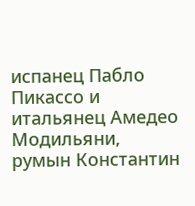испанец Пабло Пикассо и итальянец Амедео Модильяни, румын Константин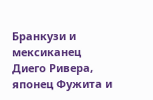Бранкузи и мексиканец Диего Ривера, японец Фужита и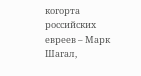когорта российских евреев – Марк Шагал,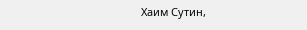Хаим Сутин,